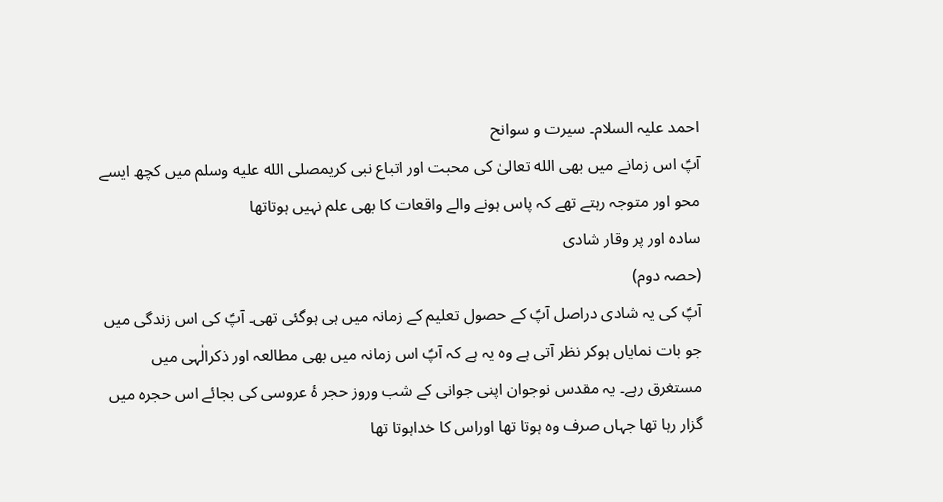احمد علیہ السلام۔ سیرت و سوانح
آپؑ اس زمانے میں بھی الله تعالیٰ کی محبت اور اتباع نبی کریمصلى الله عليه وسلم میں کچھ ایسے محو اور متوجہ رہتے تھے کہ پاس ہونے والے واقعات کا بھی علم نہیں ہوتاتھا
سادہ اور پر وقار شادی
(حصہ دوم)
آپؑ کی یہ شادی دراصل آپؑ کے حصول تعلیم کے زمانہ میں ہی ہوگئی تھی۔ آپؑ کی اس زندگی میں جو بات نمایاں ہوکر نظر آتی ہے وہ یہ ہے کہ آپؑ اس زمانہ میں بھی مطالعہ اور ذکرالٰہی میں مستغرق رہے۔ یہ مقدس نوجوان اپنی جوانی کے شب وروز حجر ۂ عروسی کی بجائے اس حجرہ میں گزار رہا تھا جہاں صرف وہ ہوتا تھا اوراس کا خداہوتا تھا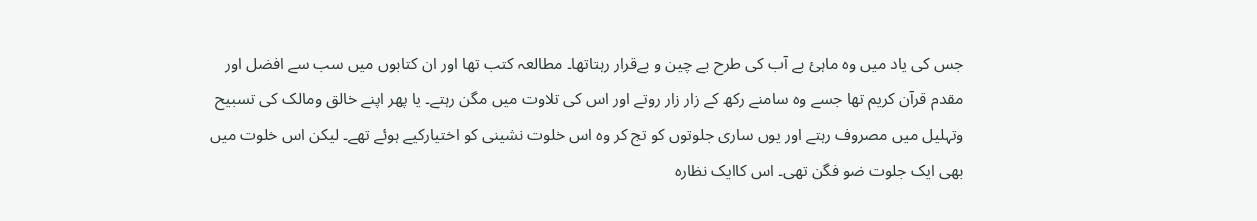جس کی یاد میں وہ ماہیٔ بے آب کی طرح بے چین و بےقرار رہتاتھا۔ مطالعہ کتب تھا اور ان کتابوں میں سب سے افضل اور مقدم قرآن کریم تھا جسے وہ سامنے رکھ کے زار زار روتے اور اس کی تلاوت میں مگن رہتے۔ یا پھر اپنے خالق ومالک کی تسبیح وتہلیل میں مصروف رہتے اور یوں ساری جلوتوں کو تج کر وہ اس خلوت نشینی کو اختیارکیے ہوئے تھے۔ لیکن اس خلوت میں بھی ایک جلوت ضو فگن تھی۔ اس کاایک نظارہ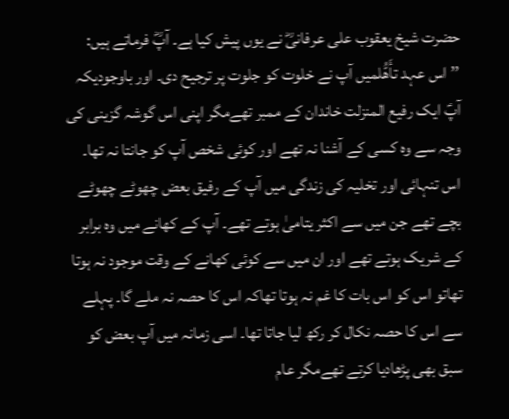حضرت شیخ یعقوب علی عرفانیؓ نے یوں پیش کیا ہے۔ آپؓ فرماتے ہیں:
’’ اس عہد تأَھُّلمیں آپ نے خلوت کو جلوت پر ترجیح دی۔ اور باوجودیکہ آپؑ ایک رفیع المنزلت خاندان کے ممبر تھےمگر اپنی اس گوشہ گزینی کی وجہ سے وہ کسی کے آشنا نہ تھے اور کوئی شخص آپ کو جانتا نہ تھا۔ اس تنہائی اور تخلیہ کی زندگی میں آپ کے رفیق بعض چھوٹے چھوٹے بچے تھے جن میں سے اکثر یتامیٰ ہوتے تھے۔ آپ کے کھانے میں وہ برابر کے شریک ہوتے تھے اور ان میں سے کوئی کھانے کے وقت موجود نہ ہوتا تھاتو اس کو اس بات کا غم نہ ہوتا تھاکہ اس کا حصہ نہ ملے گا۔ پہلے سے اس کا حصہ نکال کر رکھ لیا جاتا تھا۔ اسی زمانہ میں آپ بعض کو سبق بھی پڑھادیا کرتے تھےمگر عام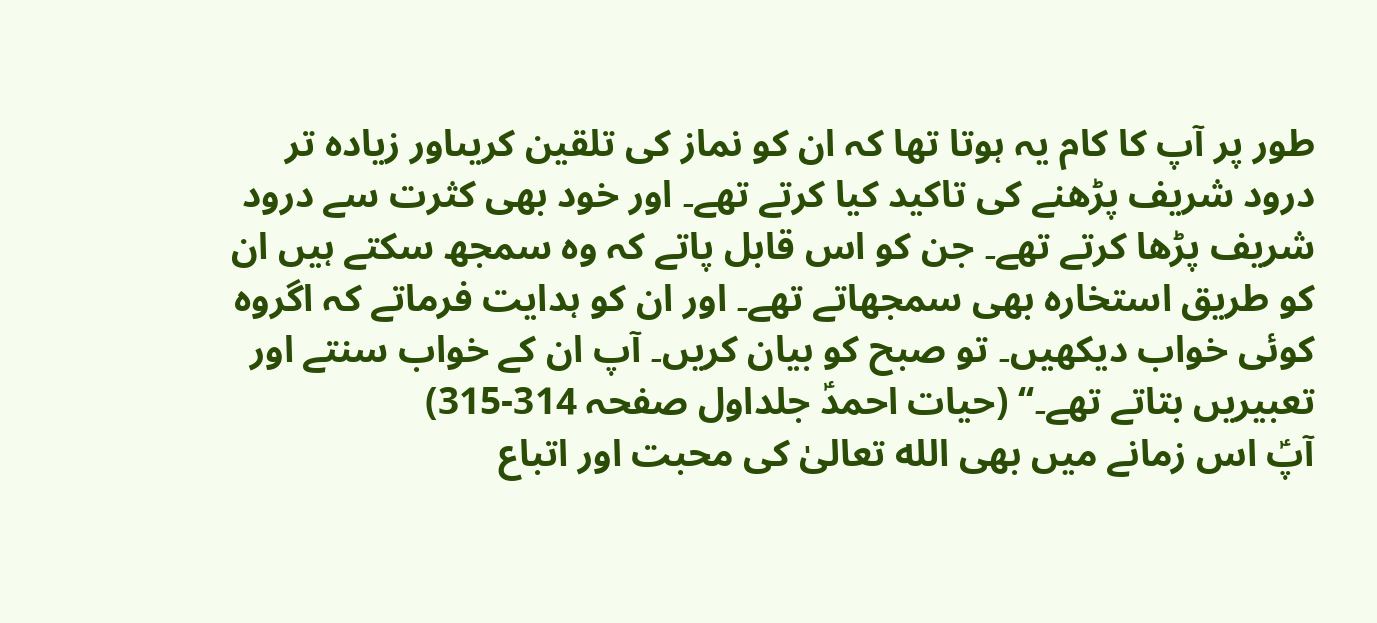طور پر آپ کا کام یہ ہوتا تھا کہ ان کو نماز کی تلقین کریںاور زیادہ تر درود شریف پڑھنے کی تاکید کیا کرتے تھے۔ اور خود بھی کثرت سے درود شریف پڑھا کرتے تھے۔ جن کو اس قابل پاتے کہ وہ سمجھ سکتے ہیں ان کو طریق استخارہ بھی سمجھاتے تھے۔ اور ان کو ہدایت فرماتے کہ اگروہ کوئی خواب دیکھیں۔ تو صبح کو بیان کریں۔ آپ ان کے خواب سنتے اور تعبیریں بتاتے تھے۔‘‘ (حیات احمدؑ جلداول صفحہ 314-315)
آپؑ اس زمانے میں بھی الله تعالیٰ کی محبت اور اتباع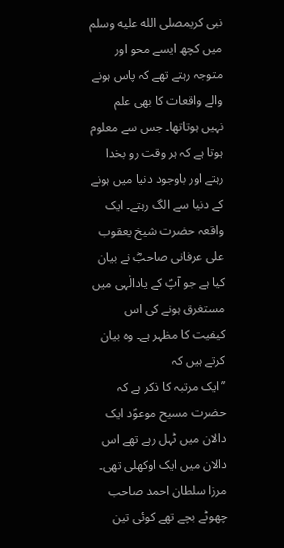نبی کریمصلى الله عليه وسلم میں کچھ ایسے محو اور متوجہ رہتے تھے کہ پاس ہونے والے واقعات کا بھی علم نہیں ہوتاتھا۔ جس سے معلوم ہوتا ہے کہ ہر وقت رو بخدا رہتے اور باوجود دنیا میں ہونے کے دنیا سے الگ رہتے۔ ایک واقعہ حضرت شیخ یعقوب علی عرفانی صاحبؓ نے بیان کیا ہے جو آپؑ کے یادالٰہی میں مستغرق ہونے کی اس کیفیت کا مظہر ہے۔ وہ بیان کرتے ہیں کہ
’’ایک مرتبہ کا ذکر ہے کہ حضرت مسیح موعوؑد ایک دالان میں ٹہل رہے تھے اس دالان میں ایک اوکھلی تھی۔ مرزا سلطان احمد صاحب چھوٹے بچے تھے کوئی تین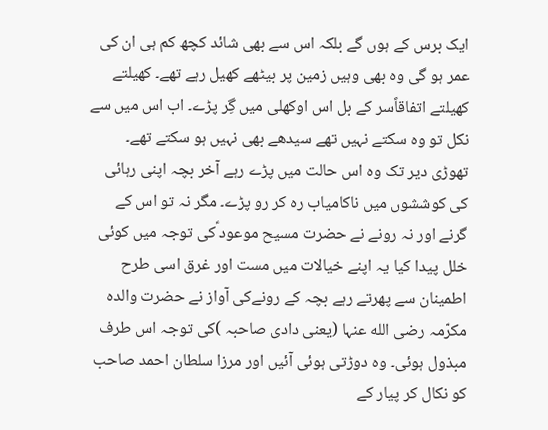ایک برس کے ہوں گے بلکہ اس سے بھی شائد کچھ کم ہی ان کی عمر ہو گی وہ بھی وہیں زمین پر بیٹھے کھیل رہے تھے۔ کھیلتے کھیلتے اتفاقاًسر کے بل اس اوکھلی میں گِر پڑے۔ اب اس میں سے نکل تو وہ سکتے نہیں تھے سیدھے بھی نہیں ہو سکتے تھے۔ تھوڑی دیر تک وہ اس حالت میں پڑے رہے آخر بچہ اپنی رہائی کی کوششوں میں ناکامیاب رہ کر رو پڑے۔ مگر نہ تو اس کے گرنے اور نہ رونے نے حضرت مسیح موعود ؑکی توجہ میں کوئی خلل پیدا کیا یہ اپنے خیالات میں مست اور غرق اسی طرح اطمینان سے پھرتے رہے بچہ کے رونےکی آواز نے حضرت والدہ مکرّمہ رضی الله عنہا (یعنی دادی صاحبہ )کی توجہ اس طرف مبذول ہوئی۔ وہ دوڑتی ہوئی آئیں اور مرزا سلطان احمد صاحب کو نکال کر پیار کے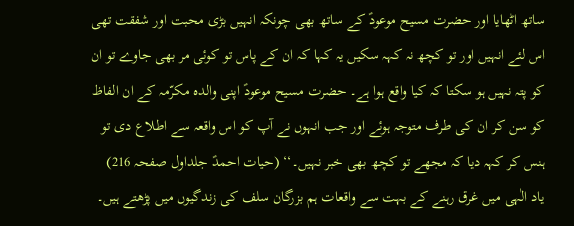ساتھ اٹھایا اور حضرت مسیح موعودؑ کے ساتھ بھی چونکہ انہیں بڑی محبت اور شفقت تھی اس لئے انہیں اور تو کچھ نہ کہہ سکیں یہ کہا کہ ان کے پاس تو کوئی مر بھی جاوے تو ان کو پتہ نہیں ہو سکتا کہ کیا واقع ہوا ہے۔ حضرت مسیح موعودؑ اپنی والدہ مکرّمہ کے ان الفاظ کو سن کر ان کی طرف متوجہ ہوئے اور جب انہوں نے آپ کو اس واقعہ سے اطلاع دی تو ہنس کر کہہ دیا کہ مجھے تو کچھ بھی خبر نہیں۔‘‘ (حیات احمدؑ جلداول صفحہ 216)
یاد الٰہی میں غرق رہنے کے بہت سے واقعات ہم بزرگان سلف کی زندگیوں میں پڑھتے ہیں۔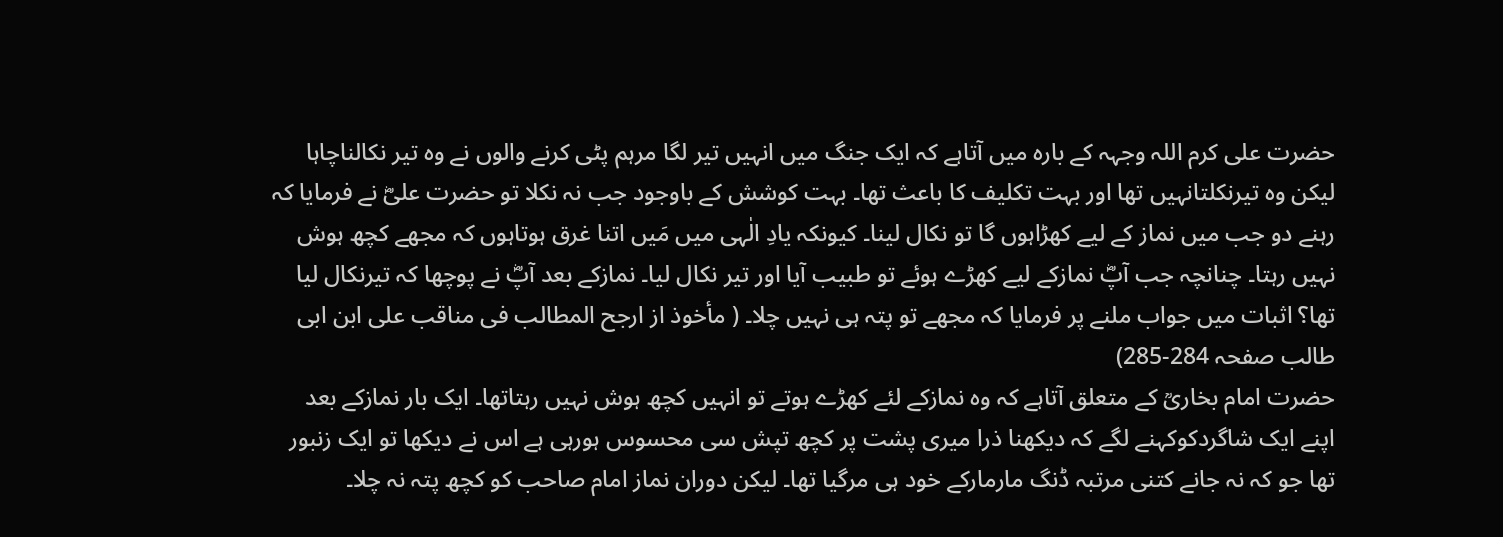حضرت علی کرم اللہ وجہہ کے بارہ میں آتاہے کہ ایک جنگ میں انہیں تیر لگا مرہم پٹی کرنے والوں نے وہ تیر نکالناچاہا لیکن وہ تیرنکلتانہیں تھا اور بہت تکلیف کا باعث تھا۔ بہت کوشش کے باوجود جب نہ نکلا تو حضرت علیؓ نے فرمایا کہ رہنے دو جب میں نماز کے لیے کھڑاہوں گا تو نکال لینا۔ کیونکہ یادِ الٰہی میں مَیں اتنا غرق ہوتاہوں کہ مجھے کچھ ہوش نہیں رہتا۔ چنانچہ جب آپؓ نمازکے لیے کھڑے ہوئے تو طبیب آیا اور تیر نکال لیا۔ نمازکے بعد آپؓ نے پوچھا کہ تیرنکال لیا تھا؟ اثبات میں جواب ملنے پر فرمایا کہ مجھے تو پتہ ہی نہیں چلا۔ ( مأخوذ از ارجح المطالب فی مناقب علی ابن ابی طالب صفحہ 284-285)
حضرت امام بخاریؒ کے متعلق آتاہے کہ وہ نمازکے لئے کھڑے ہوتے تو انہیں کچھ ہوش نہیں رہتاتھا۔ ایک بار نمازکے بعد اپنے ایک شاگردکوکہنے لگے کہ دیکھنا ذرا میری پشت پر کچھ تپش سی محسوس ہورہی ہے اس نے دیکھا تو ایک زنبور تھا جو کہ نہ جانے کتنی مرتبہ ڈنگ مارمارکے خود ہی مرگیا تھا۔ لیکن دوران نماز امام صاحب کو کچھ پتہ نہ چلا۔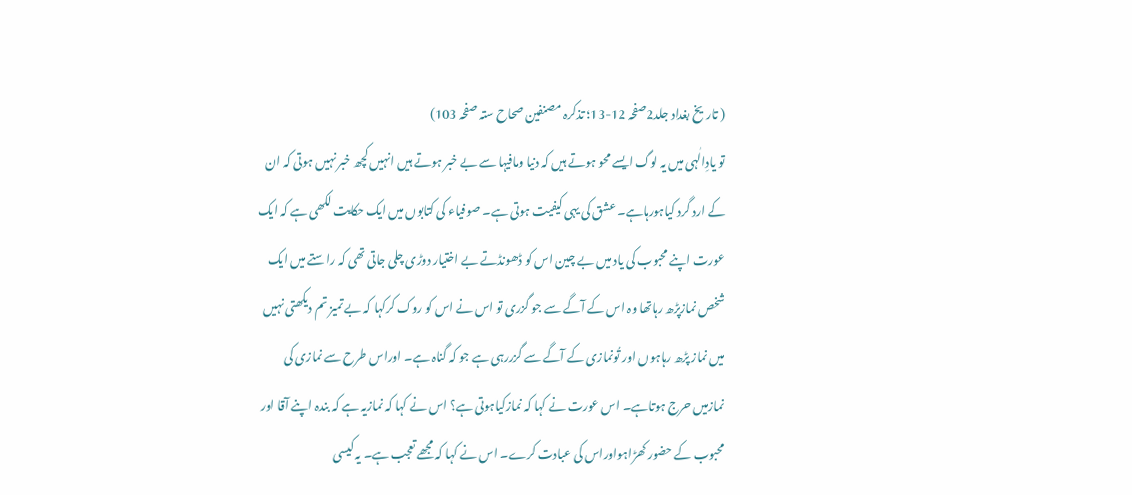( تاریخ بغداد جلد2صفحہ 12-13؛ تذکرہ مصنفین صحاح ستہ صفحہ 103)
تو یادِالٰہی میں یہ لوگ ایسے محو ہوتے ہیں کہ دنیا ومافیہا سے بے خبر ہوتے ہیں انہیں کچھ خبر نہیں ہوتی کہ ان کے ارد گرد کیاہورہاہے۔ عشق کی یہی کیفیت ہوتی ہے۔ صوفیاء کی کتابوں میں ایک حکایت لکھی ہے کہ ایک عورت اپنے محبوب کی یاد میں بے چین اس کو ڈھونڈتے بے اختیار دوڑی چلی جاتی تھی کہ راستے میں ایک شخص نمازپڑھ رہاتھا وہ اس کے آگے سے جو گزری تو اس نے اس کو روک کرکہا کہ بے تمیز تم دیکھتی نہیں میں نماز پڑھ رہاہوں اور تُونمازی کے آگے سے گزررہی ہے جو کہ گناہ ہے۔ اوراس طرح سے نمازی کی نمازمیں حرج ہوتاہے۔ اس عورت نے کہا کہ نمازکیاہوتی ہے؟ اس نے کہا کہ نمازیہ ہے کہ بندہ اپنے آقا اور محبوب کے حضور کھڑاہواوراس کی عبادت کرے۔ اس نے کہا کہ مجھے تعجب ہے۔ یہ کیسی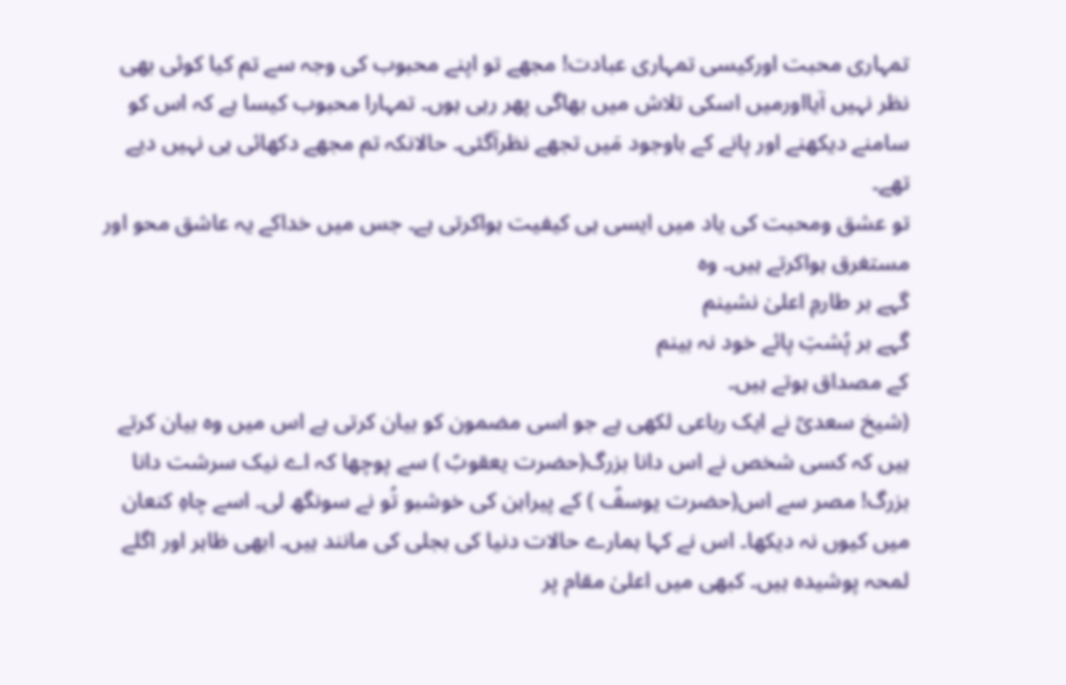تمہاری محبت اورکیسی تمہاری عبادت! مجھے تو اپنے محبوب کی وجہ سے تم کیا کوئی بھی نظر نہیں آیااورمیں اسکی تلاش میں بھاگی پھر رہی ہوں۔ تمہارا محبوب کیسا ہے کہ اس کو سامنے دیکھنے اور پانے کے باوجود مَیں تجھے نظرآگئی۔ حالانکہ تم مجھے دکھائی ہی نہیں دیے تھے۔
تو عشق ومحبت کی یاد میں ایسی ہی کیفیت ہواکرتی ہے۔ جس میں خداکے یہ عاشق محو اور مستغرق ہواکرتے ہیں۔ وہ
گہے بر طارمِ اعلیٰ نشینم
گہے بر پُشتِ پائے خود نہ بینم
کے مصداق ہوتے ہیں۔
(شیخ سعدیؒ نے ایک رباعی لکھی ہے جو اسی مضمون کو بیان کرتی ہے اس میں وہ بیان کرتے ہیں کہ کسی شخص نے اس دانا بزرگ(حضرت یعقوبؑ ) سے پوچھا کہ اے نیک سرشت دانا بزرگ! مصر سے اس(حضرت یوسفؑ ) کے پیراہن کی خوشبو تُو نے سونگھ لی۔ اسے چاہِ کنعان میں کیوں نہ دیکھا۔ اس نے کہا ہمارے حالات دنیا کی بجلی کی مانند ہیں۔ ابھی ظاہر اور اگلے لمحہ پوشیدہ ہیں۔ کبھی میں اعلیٰ مقام پر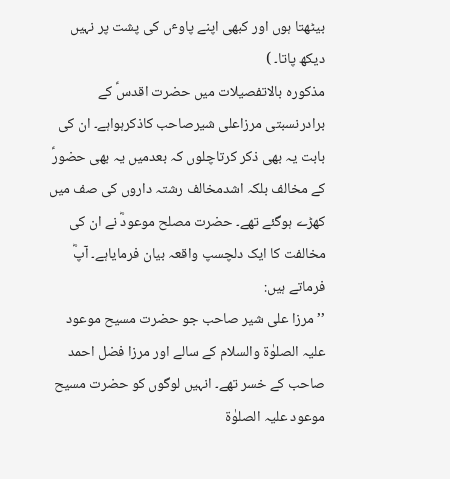بیٹھتا ہوں اور کبھی اپنے پاوٴں کی پشت پر نہیں دیکھ پاتا۔ )
مذکورہ بالاتفصیلات میں حضرت اقدسؑ کے برادرنسبتی مرزاعلی شیرصاحب کاذکرہواہے۔ ان کی بابت یہ بھی ذکر کرتاچلوں کہ بعدمیں یہ بھی حضورؑ کے مخالف بلکہ اشدمخالف رشتہ داروں کی صف میں کھڑے ہوگئے تھے۔ حضرت مصلح موعودؓ نے ان کی مخالفت کا ایک دلچسپ واقعہ بیان فرمایاہے۔ آپؓ فرماتے ہیں:
’’ مرزا علی شیر صاحب جو حضرت مسیح موعود علیہ الصلوٰۃ والسلام کے سالے اور مرزا فضل احمد صاحب کے خسر تھے۔ انہیں لوگوں کو حضرت مسیح موعود علیہ الصلوٰۃ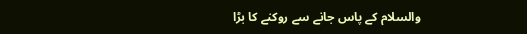والسلام کے پاس جانے سے روکنے کا بڑا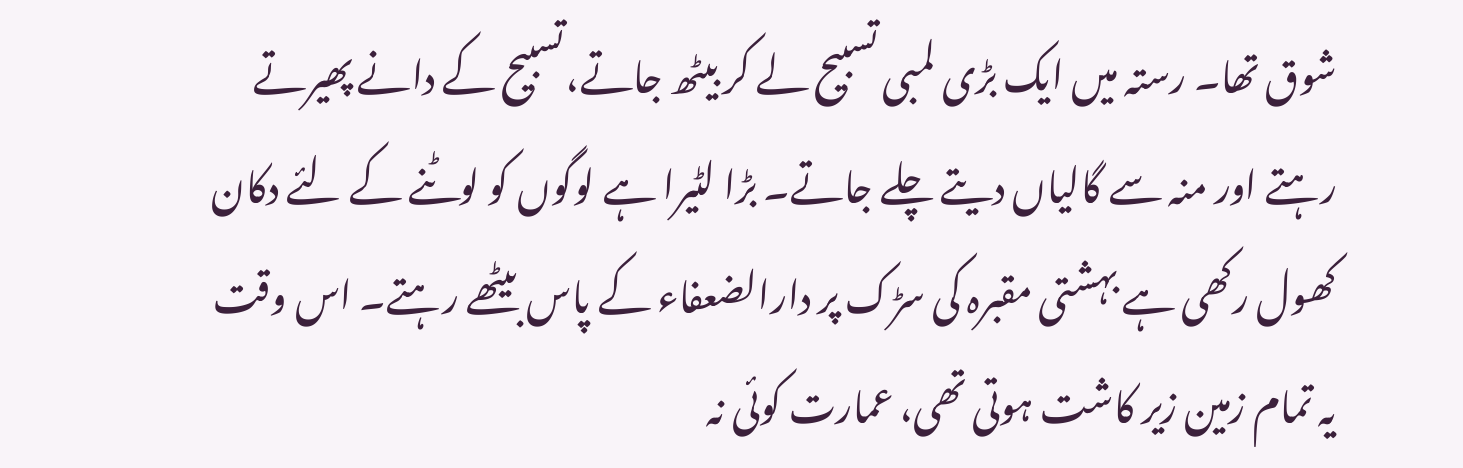شوق تھا۔ رستہ میں ایک بڑی لمبی تسبیح لے کر بیٹھ جاتے،تسبیح کے دانے پھیرتے رہتے اور منہ سے گالیاں دیتے چلے جاتے۔ بڑا لٹیرا ہے لوگوں کو لوٹنے کے لئے دکان کھول رکھی ہے بہشتی مقبرہ کی سڑک پر دارالضعفاء کے پاس بیٹھے رہتے۔ اس وقت یہ تمام زمین زیر کاشت ہوتی تھی، عمارت کوئی نہ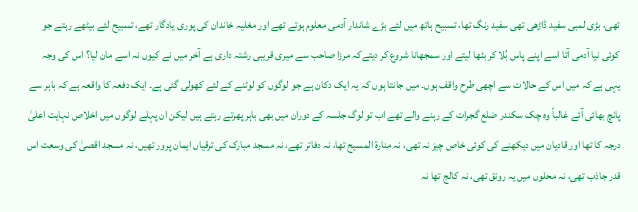تھی، بڑی لمبی سفید ڈاڑھی تھی سفید رنگ تھا، تسبیح ہاتھ میں لئے بڑے شاندار آدمی معلوم ہوتے تھے اور مغلیہ خاندان کی پوری یادگار تھے، تسبیح لئے بیٹھے رہتے جو کوئی نیا آدمی آتا اسے اپنے پاس بُلا کر بٹھا لیتے اور سمجھانا شروع کر دیتےکہ مرزا صاحب سے میری قریبی رشتہ داری ہے آخر میں نے کیوں نہ اسے مان لیا؟ اس کی وجہ یہی ہے کہ میں اس کے حالات سے اچھی طرح واقف ہوں۔ میں جانتا ہوں کہ یہ ایک دکان ہے جو لوگوں کو لوٹنے کے لئے کھولی گئی ہے۔ ایک دفعہ کا واقعہ ہے کہ باہر سے پانچ بھائی آئے غالباً وہ چک سکندر ضلع گجرات کے رہنے والے تھے اب تو لوگ جلسہ کے دوران میں بھی باہر پھرتے رہتے ہیں لیکن ان پہلے لوگوں میں اخلاص نہایت اعلیٰ درجہ کا تھا اور قادیان میں دیکھنے کی کوئی خاص چیز نہ تھی، نہ منارۃ المسیح تھا، نہ دفاتر تھے، نہ مسجد مبارک کی ترقیاں ایمان پرور تھیں، نہ مسجد اقصیٰ کی وسعت اس قدر جاذب تھی، نہ محلوں میں یہ رونق تھی، نہ کالج تھا نہ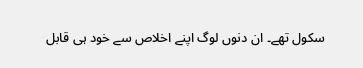سکول تھے۔ ان دنوں لوگ اپنے اخلاص سے خود ہی قابل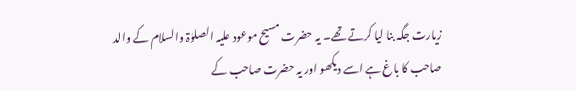زیارت جگہ بنا لیا کرتے تھے۔ یہ حضرت مسیح موعود علیہ الصلوٰۃ والسلام کے والد صاحب کا باغ ہے اسے دیکھو اور یہ حضرت صاحب کے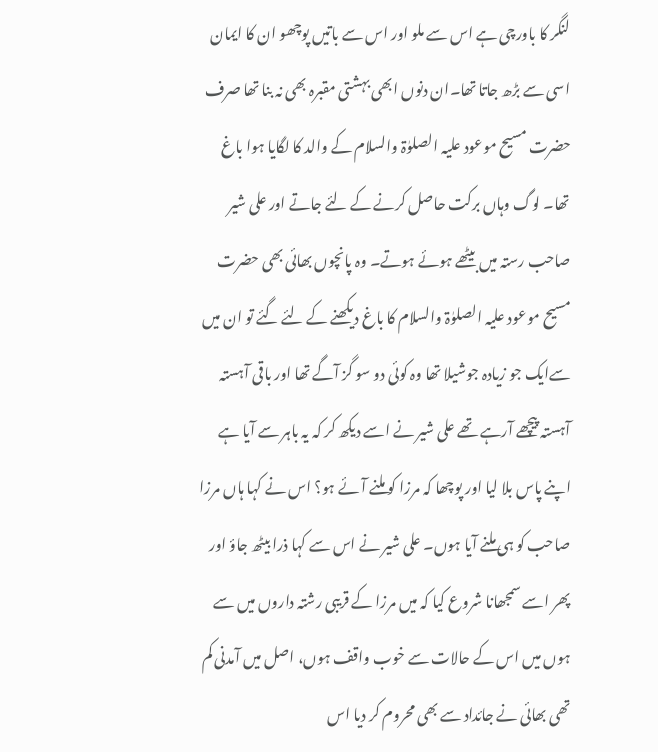لنگر کا باورچی ہے اس سے ملو اور اس سے باتیں پوچھو ان کا ایمان اسی سے بڑھ جاتا تھا۔ان دنوں ابھی بہشتی مقبرہ بھی نہ بنا تھا صرف حضرت مسیح موعود علیہ الصلوٰۃ والسلام کے والد کا لگایا ہوا باغ تھا۔ لوگ وہاں برکت حاصل کرنے کے لئے جاتے اور علی شیر صاحب رستہ میں بیٹھے ہوئے ہوتے۔ وہ پانچوں بھائی بھی حضرت مسیح موعود علیہ الصلوٰۃ والسلام کا باغ دیکھنے کے لئے گئے تو ان میں سےایک جو زیادہ جوشیلا تھا وہ کوئی دو سو گز آگے تھا اور باقی آہستہ آہستہ پیچھے آرہے تھے علی شیر نے اسے دیکھ کر کہ یہ باہر سے آیا ہے اپنے پاس بلا لیا اور پوچھا کہ مرزا کو ملنے آئے ہو؟ اس نے کہا ہاں مرزا صاحب کو ہی ملنے آیا ہوں۔ علی شیر نے اس سے کہا ذرا بیٹھ جاؤ اور پھر اسے سمجھانا شروع کیا کہ میں مرزا کے قریبی رشتہ داروں میں سے ہوں میں اس کے حالات سے خوب واقف ہوں، اصل میں آمدنی کم تھی بھائی نے جائداد سے بھی محروم کر دیا اس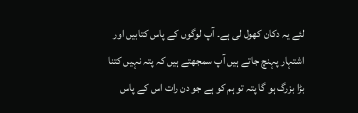لئے یہ دکان کھول لی ہے۔ آپ لوگوں کے پاس کتابیں اور اشتہار پہنچ جاتے ہیں آپ سمجھتے ہیں کہ پتہ نہیں کتنا بڑا بزرگ ہو گا پتہ تو ہم کو ہے جو دن رات اس کے پاس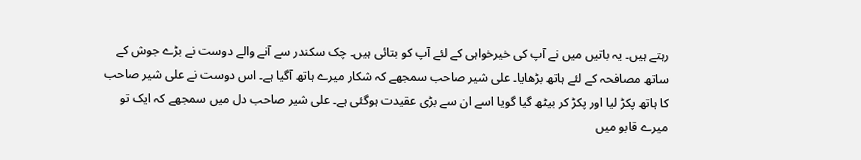رہتے ہیں۔ یہ باتیں میں نے آپ کی خیرخواہی کے لئے آپ کو بتائی ہیں۔ چک سکندر سے آنے والے دوست نے بڑے جوش کے ساتھ مصافحہ کے لئے ہاتھ بڑھایا۔ علی شیر صاحب سمجھے کہ شکار میرے ہاتھ آگیا ہے۔ اس دوست نے علی شیر صاحب کا ہاتھ پکڑ لیا اور پکڑ کر بیٹھ گیا گویا اسے ان سے بڑی عقیدت ہوگئی ہے۔ علی شیر صاحب دل میں سمجھے کہ ایک تو میرے قابو میں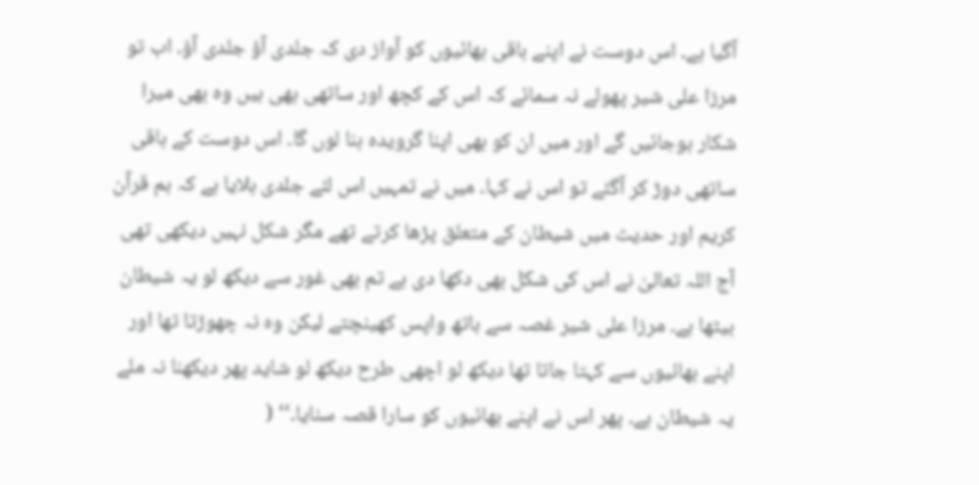آگیا ہے۔ اس دوست نے اپنے باقی بھائیوں کو آواز دی کہ جلدی آؤ جلدی آؤ۔ اب تو مرزا علی شیر پھولے نہ سمائے کہ اس کے کچھ اور ساتھی بھی ہیں وہ بھی میرا شکار ہوجائیں گے اور میں ان کو بھی اپنا گرویدہ بنا لوں گا۔ اس دوست کے باقی ساتھی دوڑ کر آگئے تو اس نے کہا۔ میں نے تمہیں اس لئے جلدی بلایا ہے کہ ہم قرآن کریم اور حدیث میں شیطان کے متعلق پڑھا کرتے تھے مگر شکل نہیں دیکھی تھی آج اللہ تعالیٰ نے اس کی شکل بھی دکھا دی ہے تم بھی غور سے دیکھ لو یہ شیطان بیٹھا ہے۔ مرزا علی شیر غصہ سے ہاتھ واپس کھینچتے لیکن وہ نہ چھوڑتا تھا اور اپنے بھائیوں سے کہتا جاتا تھا دیکھ لو اچھی طرح دیکھ لو شاید پھر دیکھنا نہ ملے یہ شیطان ہے۔ پھر اس نے اپنے بھائیوں کو سارا قصہ سنایا۔‘‘ (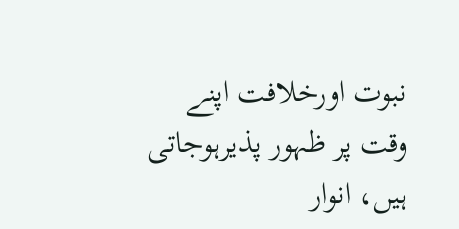نبوت اورخلافت اپنے وقت پر ظہور پذیرہوجاتی ہیں، انوار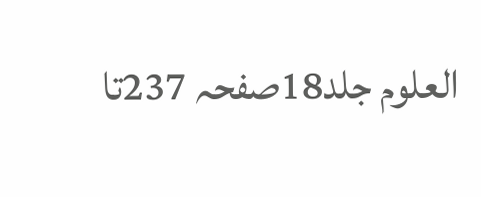العلوم جلد18صفحہ 237تا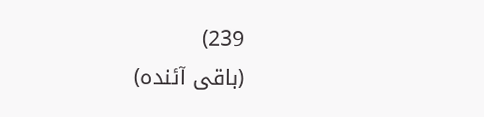239)
(باقی آئندہ)